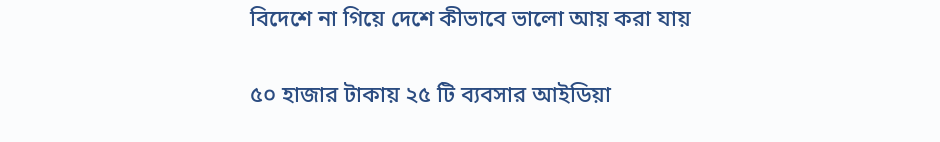বিদেশে না গিয়ে দেশে কীভাবে ভালো আয় করা যায়

৫০ হাজার টাকায় ২৫ টি ব্যবসার আইডিয়া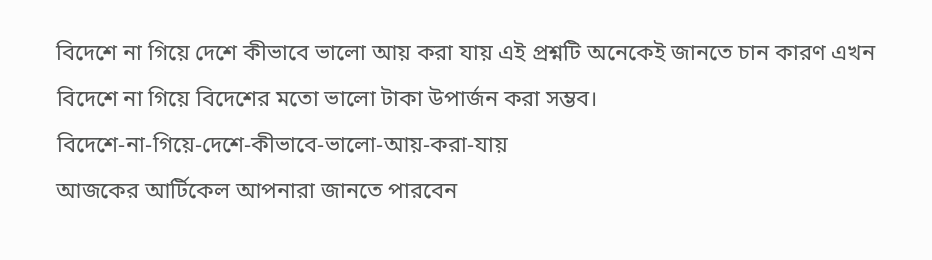বিদেশে না গিয়ে দেশে কীভাবে ভালো আয় করা যায় এই প্রশ্নটি অনেকেই জানতে চান কারণ এখন বিদেশে না গিয়ে বিদেশের মতো ভালো টাকা উপার্জন করা সম্ভব।
বিদেশে-না-গিয়ে-দেশে-কীভাবে-ভালো-আয়-করা-যায়
আজকের আর্টিকেল আপনারা জানতে পারবেন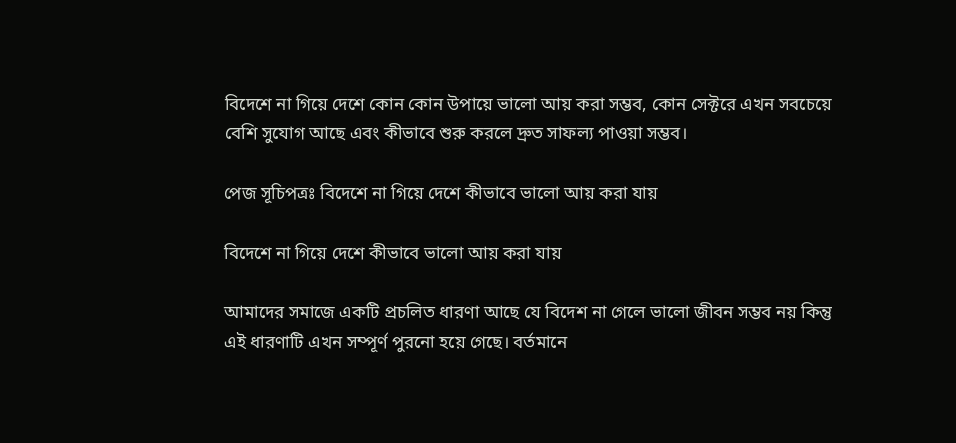বিদেশে না গিয়ে দেশে কোন কোন উপায়ে ভালো আয় করা সম্ভব, কোন সেক্টরে এখন সবচেয়ে বেশি সুযোগ আছে এবং কীভাবে শুরু করলে দ্রুত সাফল্য পাওয়া সম্ভব।

পেজ সূচিপত্রঃ বিদেশে না গিয়ে দেশে কীভাবে ভালো আয় করা যায়

বিদেশে না গিয়ে দেশে কীভাবে ভালো আয় করা যায়

আমাদের সমাজে একটি প্রচলিত ধারণা আছে যে বিদেশ না গেলে ভালো জীবন সম্ভব নয় কিন্তু এই ধারণাটি এখন সম্পূর্ণ পুরনো হয়ে গেছে। বর্তমানে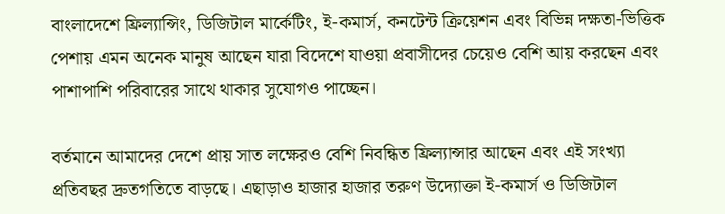বাংলাদেশে ফ্রিল্যান্সিং, ডিজিটাল মার্কেটিং, ই-কমার্স, কনটেন্ট ক্রিয়েশন এবং বিভিন্ন দক্ষতা-ভিত্তিক পেশায় এমন অনেক মানুষ আছেন যারা বিদেশে যাওয়া প্রবাসীদের চেয়েও বেশি আয় করছেন এবং পাশাপাশি পরিবারের সাথে থাকার সুযোগও পাচ্ছেন।

বর্তমানে আমাদের দেশে প্রায় সাত লক্ষেরও বেশি নিবন্ধিত ফ্রিল্যান্সার আছেন এবং এই সংখ্যা প্রতিবছর দ্রুতগতিতে বাড়ছে। এছাড়াও হাজার হাজার তরুণ উদ্যোক্তা ই-কমার্স ও ডিজিটাল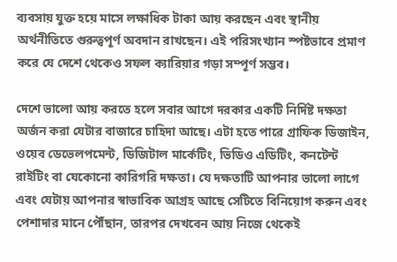ব্যবসায় যুক্ত হয়ে মাসে লক্ষাধিক টাকা আয় করছেন এবং স্থানীয় অর্থনীতিতে গুরুত্বপূর্ণ অবদান রাখছেন। এই পরিসংখ্যান স্পষ্টভাবে প্রমাণ করে যে দেশে থেকেও সফল ক্যারিয়ার গড়া সম্পূর্ণ সম্ভব।

দেশে ভালো আয় করতে হলে সবার আগে দরকার একটি নির্দিষ্ট দক্ষতা অর্জন করা যেটার বাজারে চাহিদা আছে। এটা হতে পারে গ্রাফিক ডিজাইন, ওয়েব ডেভেলপমেন্ট, ডিজিটাল মার্কেটিং, ভিডিও এডিটিং, কনটেন্ট রাইটিং বা যেকোনো কারিগরি দক্ষতা। যে দক্ষতাটি আপনার ভালো লাগে এবং যেটায় আপনার স্বাভাবিক আগ্রহ আছে সেটিতে বিনিয়োগ করুন এবং পেশাদার মানে পৌঁছান, তারপর দেখবেন আয় নিজে থেকেই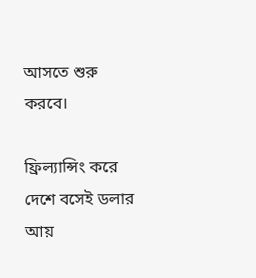আসতে শুরু করবে।

ফ্রিল্যান্সিং করে দেশে বসেই ডলার আয়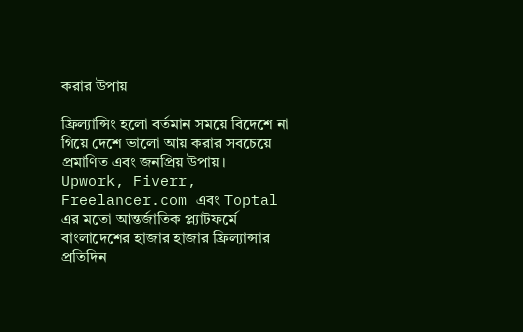করার উপায়

ফ্রিল্যান্সিং হলো বর্তমান সময়ে বিদেশে না গিয়ে দেশে ভালো আয় করার সবচেয়ে প্রমাণিত এবং জনপ্রিয় উপায়। Upwork, Fiverr, Freelancer.com এবং Toptal এর মতো আন্তর্জাতিক প্ল্যাটফর্মে বাংলাদেশের হাজার হাজার ফ্রিল্যান্সার প্রতিদিন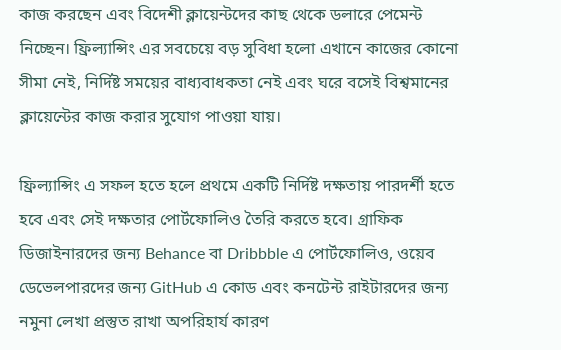কাজ করছেন এবং বিদেশী ক্লায়েন্টদের কাছ থেকে ডলারে পেমেন্ট নিচ্ছেন। ফ্রিল্যান্সিং এর সবচেয়ে বড় সুবিধা হলো এখানে কাজের কোনো সীমা নেই, নির্দিষ্ট সময়ের বাধ্যবাধকতা নেই এবং ঘরে বসেই বিশ্বমানের ক্লায়েন্টের কাজ করার সুযোগ পাওয়া যায়।

ফ্রিল্যান্সিং এ সফল হতে হলে প্রথমে একটি নির্দিষ্ট দক্ষতায় পারদর্শী হতে হবে এবং সেই দক্ষতার পোর্টফোলিও তৈরি করতে হবে। গ্রাফিক ডিজাইনারদের জন্য Behance বা Dribbble এ পোর্টফোলিও, ওয়েব ডেভেলপারদের জন্য GitHub এ কোড এবং কনটেন্ট রাইটারদের জন্য নমুনা লেখা প্রস্তুত রাখা অপরিহার্য কারণ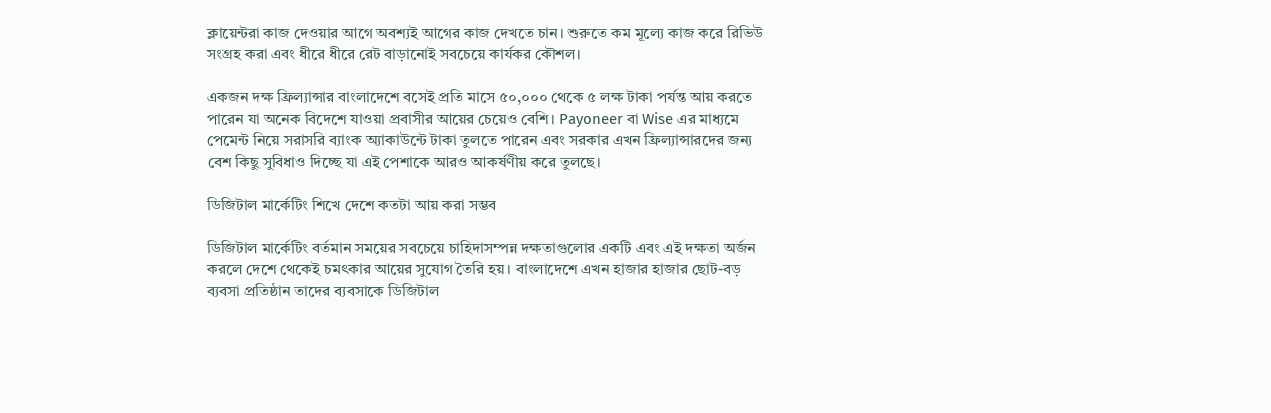ক্লায়েন্টরা কাজ দেওয়ার আগে অবশ্যই আগের কাজ দেখতে চান। শুরুতে কম মূল্যে কাজ করে রিভিউ সংগ্রহ করা এবং ধীরে ধীরে রেট বাড়ানোই সবচেয়ে কার্যকর কৌশল।

একজন দক্ষ ফ্রিল্যান্সার বাংলাদেশে বসেই প্রতি মাসে ৫০,০০০ থেকে ৫ লক্ষ টাকা পর্যন্ত আয় করতে পারেন যা অনেক বিদেশে যাওয়া প্রবাসীর আয়ের চেয়েও বেশি। Payoneer বা Wise এর মাধ্যমে পেমেন্ট নিয়ে সরাসরি ব্যাংক অ্যাকাউন্টে টাকা তুলতে পারেন এবং সরকার এখন ফ্রিল্যান্সারদের জন্য বেশ কিছু সুবিধাও দিচ্ছে যা এই পেশাকে আরও আকর্ষণীয় করে তুলছে।

ডিজিটাল মার্কেটিং শিখে দেশে কতটা আয় করা সম্ভব

ডিজিটাল মার্কেটিং বর্তমান সময়ের সবচেয়ে চাহিদাসম্পন্ন দক্ষতাগুলোর একটি এবং এই দক্ষতা অর্জন করলে দেশে থেকেই চমৎকার আয়ের সুযোগ তৈরি হয়। বাংলাদেশে এখন হাজার হাজার ছোট-বড় ব্যবসা প্রতিষ্ঠান তাদের ব্যবসাকে ডিজিটাল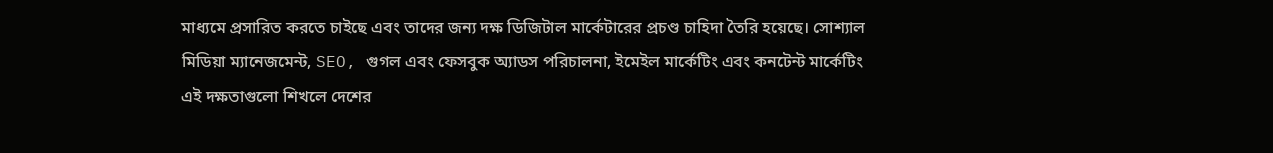মাধ্যমে প্রসারিত করতে চাইছে এবং তাদের জন্য দক্ষ ডিজিটাল মার্কেটারের প্রচণ্ড চাহিদা তৈরি হয়েছে। সোশ্যাল মিডিয়া ম্যানেজমেন্ট, SEO, গুগল এবং ফেসবুক অ্যাডস পরিচালনা, ইমেইল মার্কেটিং এবং কনটেন্ট মার্কেটিং এই দক্ষতাগুলো শিখলে দেশের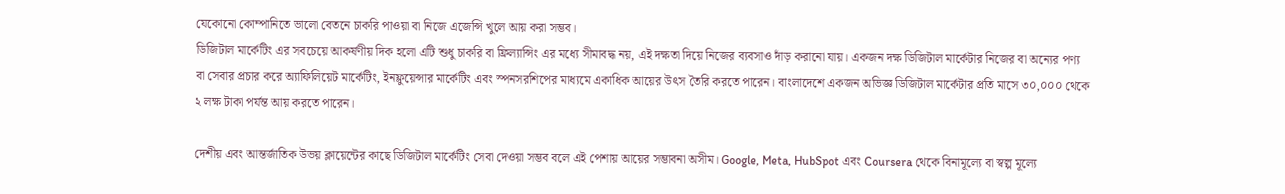যেকোনো কোম্পানিতে ভালো বেতনে চাকরি পাওয়া বা নিজে এজেন্সি খুলে আয় করা সম্ভব।
ডিজিটাল মার্কেটিং এর সবচেয়ে আকর্ষণীয় দিক হলো এটি শুধু চাকরি বা ফ্রিল্যান্সিং এর মধ্যে সীমাবদ্ধ নয়, এই দক্ষতা দিয়ে নিজের ব্যবসাও দাঁড় করানো যায়। একজন দক্ষ ডিজিটাল মার্কেটার নিজের বা অন্যের পণ্য বা সেবার প্রচার করে অ্যাফিলিয়েট মার্কেটিং, ইনফ্লুয়েন্সার মার্কেটিং এবং স্পনসরশিপের মাধ্যমে একাধিক আয়ের উৎস তৈরি করতে পারেন। বাংলাদেশে একজন অভিজ্ঞ ডিজিটাল মার্কেটার প্রতি মাসে ৩০,০০০ থেকে ২ লক্ষ টাকা পর্যন্ত আয় করতে পারেন।

দেশীয় এবং আন্তর্জাতিক উভয় ক্লায়েন্টের কাছে ডিজিটাল মার্কেটিং সেবা দেওয়া সম্ভব বলে এই পেশায় আয়ের সম্ভাবনা অসীম। Google, Meta, HubSpot এবং Coursera থেকে বিনামূল্যে বা স্বল্প মূল্যে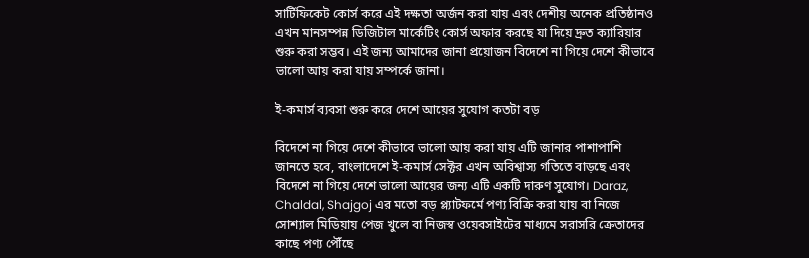সার্টিফিকেট কোর্স করে এই দক্ষতা অর্জন করা যায় এবং দেশীয় অনেক প্রতিষ্ঠানও এখন মানসম্পন্ন ডিজিটাল মার্কেটিং কোর্স অফার করছে যা দিয়ে দ্রুত ক্যারিয়ার শুরু করা সম্ভব। এই জন্য আমাদের জানা প্রয়োজন বিদেশে না গিয়ে দেশে কীভাবে ভালো আয় করা যায় সম্পর্কে জানা।

ই-কমার্স ব্যবসা শুরু করে দেশে আয়ের সুযোগ কতটা বড়

বিদেশে না গিয়ে দেশে কীভাবে ভালো আয় করা যায় এটি জানার পাশাপাশি জানতে হবে, বাংলাদেশে ই-কমার্স সেক্টর এখন অবিশ্বাস্য গতিতে বাড়ছে এবং বিদেশে না গিয়ে দেশে ভালো আয়ের জন্য এটি একটি দারুণ সুযোগ। Daraz, Chaldal, Shajgoj এর মতো বড় প্ল্যাটফর্মে পণ্য বিক্রি করা যায় বা নিজে সোশ্যাল মিডিয়ায় পেজ খুলে বা নিজস্ব ওয়েবসাইটের মাধ্যমে সরাসরি ক্রেতাদের কাছে পণ্য পৌঁছে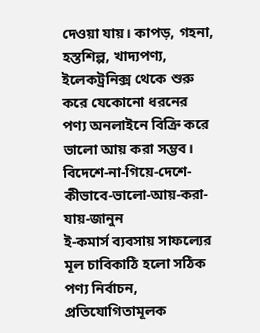দেওয়া যায়। কাপড়, গহনা, হস্তশিল্প, খাদ্যপণ্য, ইলেকট্রনিক্স থেকে শুরু করে যেকোনো ধরনের পণ্য অনলাইনে বিক্রি করে ভালো আয় করা সম্ভব।
বিদেশে-না-গিয়ে-দেশে-কীভাবে-ভালো-আয়-করা-যায়-জানুন
ই-কমার্স ব্যবসায় সাফল্যের মূল চাবিকাঠি হলো সঠিক পণ্য নির্বাচন, প্রতিযোগিতামূলক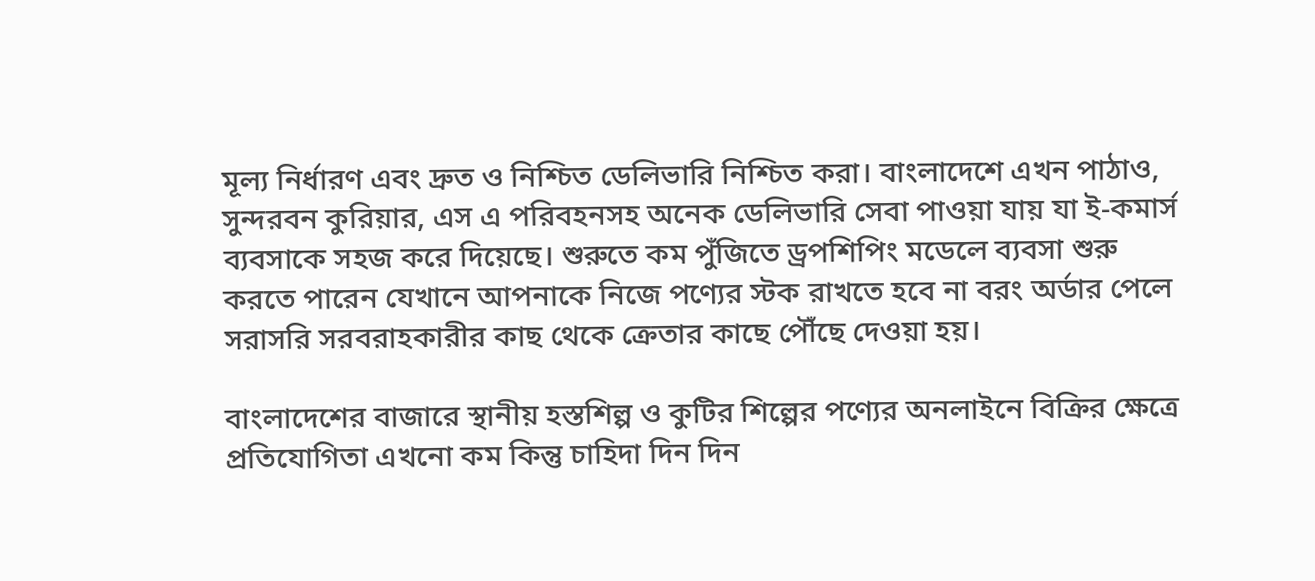মূল্য নির্ধারণ এবং দ্রুত ও নিশ্চিত ডেলিভারি নিশ্চিত করা। বাংলাদেশে এখন পাঠাও, সুন্দরবন কুরিয়ার, এস এ পরিবহনসহ অনেক ডেলিভারি সেবা পাওয়া যায় যা ই-কমার্স ব্যবসাকে সহজ করে দিয়েছে। শুরুতে কম পুঁজিতে ড্রপশিপিং মডেলে ব্যবসা শুরু করতে পারেন যেখানে আপনাকে নিজে পণ্যের স্টক রাখতে হবে না বরং অর্ডার পেলে সরাসরি সরবরাহকারীর কাছ থেকে ক্রেতার কাছে পৌঁছে দেওয়া হয়।

বাংলাদেশের বাজারে স্থানীয় হস্তশিল্প ও কুটির শিল্পের পণ্যের অনলাইনে বিক্রির ক্ষেত্রে প্রতিযোগিতা এখনো কম কিন্তু চাহিদা দিন দিন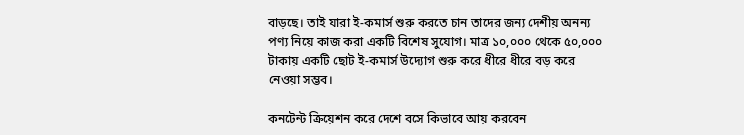বাড়ছে। তাই যারা ই-কমার্স শুরু করতে চান তাদের জন্য দেশীয় অনন্য পণ্য নিয়ে কাজ করা একটি বিশেষ সুযোগ। মাত্র ১০,০০০ থেকে ৫০,০০০ টাকায় একটি ছোট ই-কমার্স উদ্যোগ শুরু করে ধীরে ধীরে বড় করে নেওয়া সম্ভব।

কনটেন্ট ক্রিয়েশন করে দেশে বসে কিভাবে আয় করবেন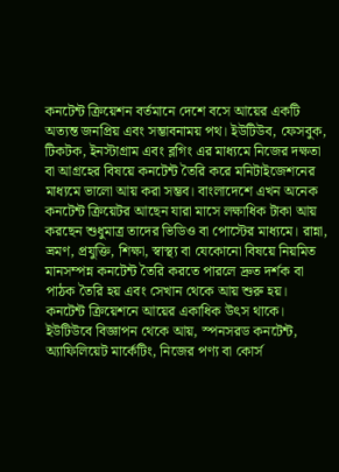কনটেন্ট ক্রিয়েশন বর্তমানে দেশে বসে আয়ের একটি অত্যন্ত জনপ্রিয় এবং সম্ভাবনাময় পথ। ইউটিউব, ফেসবুক, টিকটক, ইনস্টাগ্রাম এবং ব্লগিং এর মাধ্যমে নিজের দক্ষতা বা আগ্রহের বিষয়ে কনটেন্ট তৈরি করে মনিটাইজেশনের মাধ্যমে ভালো আয় করা সম্ভব। বাংলাদেশে এখন অনেক কনটেন্ট ক্রিয়েটর আছেন যারা মাসে লক্ষাধিক টাকা আয় করছেন শুধুমাত্র তাদের ভিডিও বা পোস্টের মাধ্যমে। রান্না, ভ্রমণ, প্রযুক্তি, শিক্ষা, স্বাস্থ্য বা যেকোনো বিষয়ে নিয়মিত মানসম্পন্ন কনটেন্ট তৈরি করতে পারলে দ্রুত দর্শক বা পাঠক তৈরি হয় এবং সেখান থেকে আয় শুরু হয়।
কনটেন্ট ক্রিয়েশনে আয়ের একাধিক উৎস থাকে। ইউটিউবে বিজ্ঞাপন থেকে আয়, স্পনসরড কনটেন্ট, অ্যাফিলিয়েট মার্কেটিং, নিজের পণ্য বা কোর্স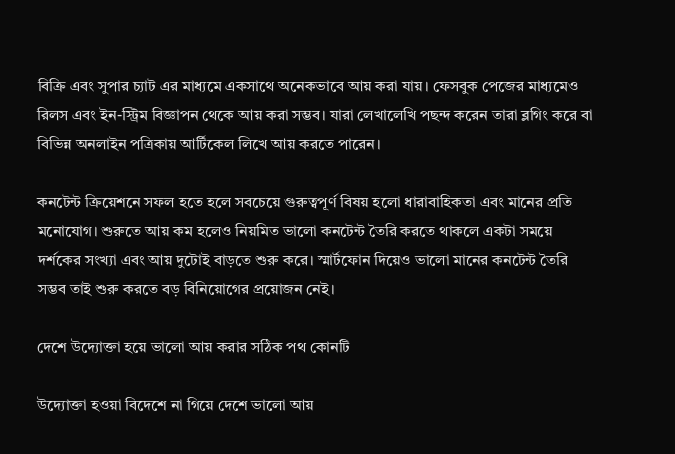বিক্রি এবং সুপার চ্যাট এর মাধ্যমে একসাথে অনেকভাবে আয় করা যায়। ফেসবুক পেজের মাধ্যমেও রিলস এবং ইন-স্ট্রিম বিজ্ঞাপন থেকে আয় করা সম্ভব। যারা লেখালেখি পছন্দ করেন তারা ব্লগিং করে বা বিভিন্ন অনলাইন পত্রিকায় আর্টিকেল লিখে আয় করতে পারেন।

কনটেন্ট ক্রিয়েশনে সফল হতে হলে সবচেয়ে গুরুত্বপূর্ণ বিষয় হলো ধারাবাহিকতা এবং মানের প্রতি মনোযোগ। শুরুতে আয় কম হলেও নিয়মিত ভালো কনটেন্ট তৈরি করতে থাকলে একটা সময়ে দর্শকের সংখ্যা এবং আয় দুটোই বাড়তে শুরু করে। স্মার্টফোন দিয়েও ভালো মানের কনটেন্ট তৈরি সম্ভব তাই শুরু করতে বড় বিনিয়োগের প্রয়োজন নেই।

দেশে উদ্যোক্তা হয়ে ভালো আয় করার সঠিক পথ কোনটি

উদ্যোক্তা হওয়া বিদেশে না গিয়ে দেশে ভালো আয়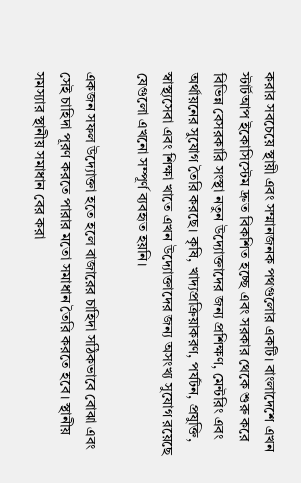করার সবচেয়ে স্থায়ী এবং সম্মানজনক পথগুলোর একটি। বাংলাদেশে এখন স্টার্টআপ ইকোসিস্টেম দ্রুত বিকশিত হচ্ছে এবং সরকার থেকে শুরু করে বিভিন্ন বেসরকারি সংস্থা নতুন উদ্যোক্তাদের জন্য প্রশিক্ষণ, মেন্টরিং এবং অর্থায়নের সুযোগ তৈরি করছে। কৃষি, খাদ্যপ্রক্রিয়াকরণ, পর্যটন, প্রযুক্তি, স্বাস্থ্যসেবা এবং শিক্ষা খাতে এখন উদ্যোক্তাদের জন্য অসংখ্য সুযোগ রয়েছে যেগুলো এখনো সম্পূর্ণ ব্যবহৃত হয়নি।

একজন সফল উদ্যোক্তা হতে হলে বাজারের চাহিদা সঠিকভাবে বোঝা এবং সেই চাহিদা পূরণ করতে পারার মতো সমাধান তৈরি করতে হবে। স্থানীয় সমস্যার স্থানীয় সমাধান বের করা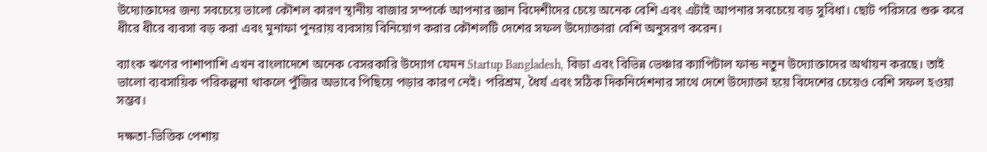উদ্যোক্তাদের জন্য সবচেয়ে ভালো কৌশল কারণ স্থানীয় বাজার সম্পর্কে আপনার জ্ঞান বিদেশীদের চেয়ে অনেক বেশি এবং এটাই আপনার সবচেয়ে বড় সুবিধা। ছোট পরিসরে শুরু করে ধীরে ধীরে ব্যবসা বড় করা এবং মুনাফা পুনরায় ব্যবসায় বিনিয়োগ করার কৌশলটি দেশের সফল উদ্যোক্তারা বেশি অনুসরণ করেন।

ব্যাংক ঋণের পাশাপাশি এখন বাংলাদেশে অনেক বেসরকারি উদ্যোগ যেমন Startup Bangladesh, বিডা এবং বিভিন্ন ভেঞ্চার ক্যাপিটাল ফান্ড নতুন উদ্যোক্তাদের অর্থায়ন করছে। তাই ভালো ব্যবসায়িক পরিকল্পনা থাকলে পুঁজির অভাবে পিছিয়ে পড়ার কারণ নেই। পরিশ্রম, ধৈর্য এবং সঠিক দিকনির্দেশনার সাথে দেশে উদ্যোক্তা হয়ে বিদেশের চেয়েও বেশি সফল হওয়া সম্ভব।

দক্ষতা-ভিত্তিক পেশায়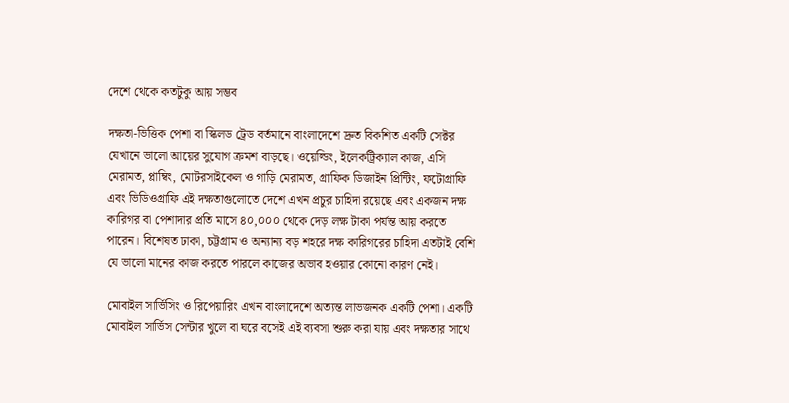দেশে থেকে কতটুকু আয় সম্ভব

দক্ষতা-ভিত্তিক পেশা বা স্কিলড ট্রেড বর্তমানে বাংলাদেশে দ্রুত বিকশিত একটি সেক্টর যেখানে ভালো আয়ের সুযোগ ক্রমশ বাড়ছে। ওয়েল্ডিং, ইলেকট্রিক্যাল কাজ, এসি মেরামত, প্লাম্বিং, মোটরসাইকেল ও গাড়ি মেরামত, গ্রাফিক ডিজাইন প্রিন্টিং, ফটোগ্রাফি এবং ভিডিওগ্রাফি এই দক্ষতাগুলোতে দেশে এখন প্রচুর চাহিদা রয়েছে এবং একজন দক্ষ কারিগর বা পেশাদার প্রতি মাসে ৪০,০০০ থেকে দেড় লক্ষ টাকা পর্যন্ত আয় করতে পারেন। বিশেষত ঢাকা, চট্টগ্রাম ও অন্যান্য বড় শহরে দক্ষ কারিগরের চাহিদা এতটাই বেশি যে ভালো মানের কাজ করতে পারলে কাজের অভাব হওয়ার কোনো কারণ নেই।

মোবাইল সার্ভিসিং ও রিপেয়ারিং এখন বাংলাদেশে অত্যন্ত লাভজনক একটি পেশা। একটি মোবাইল সার্ভিস সেন্টার খুলে বা ঘরে বসেই এই ব্যবসা শুরু করা যায় এবং দক্ষতার সাথে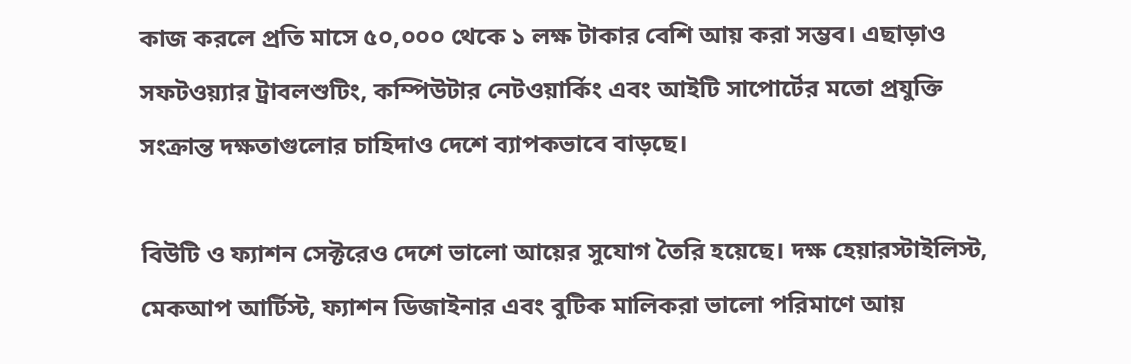কাজ করলে প্রতি মাসে ৫০,০০০ থেকে ১ লক্ষ টাকার বেশি আয় করা সম্ভব। এছাড়াও সফটওয়্যার ট্রাবলশুটিং, কম্পিউটার নেটওয়ার্কিং এবং আইটি সাপোর্টের মতো প্রযুক্তি সংক্রান্ত দক্ষতাগুলোর চাহিদাও দেশে ব্যাপকভাবে বাড়ছে।

বিউটি ও ফ্যাশন সেক্টরেও দেশে ভালো আয়ের সুযোগ তৈরি হয়েছে। দক্ষ হেয়ারস্টাইলিস্ট, মেকআপ আর্টিস্ট, ফ্যাশন ডিজাইনার এবং বুটিক মালিকরা ভালো পরিমাণে আয়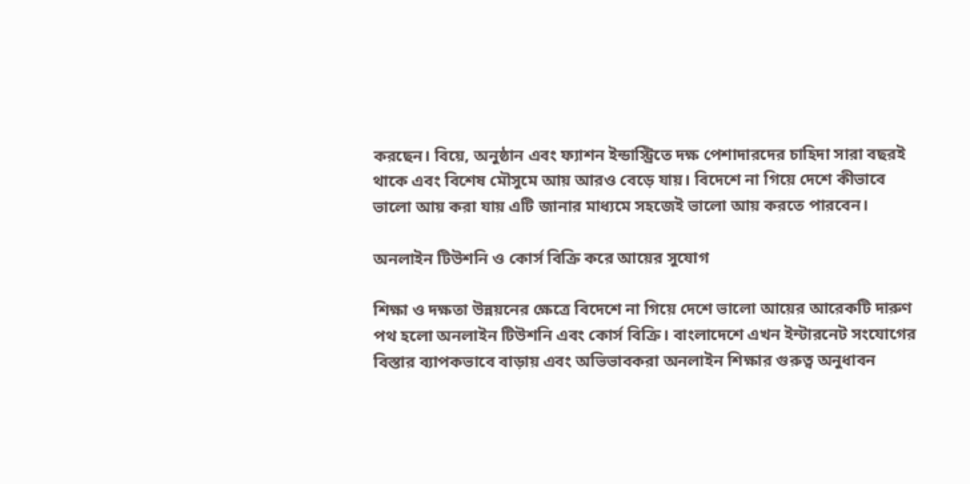করছেন। বিয়ে, অনুষ্ঠান এবং ফ্যাশন ইন্ডাস্ট্রিতে দক্ষ পেশাদারদের চাহিদা সারা বছরই থাকে এবং বিশেষ মৌসুমে আয় আরও বেড়ে যায়। বিদেশে না গিয়ে দেশে কীভাবে ভালো আয় করা যায় এটি জানার মাধ্যমে সহজেই ভালো আয় করতে পারবেন।

অনলাইন টিউশনি ও কোর্স বিক্রি করে আয়ের সুযোগ

শিক্ষা ও দক্ষতা উন্নয়নের ক্ষেত্রে বিদেশে না গিয়ে দেশে ভালো আয়ের আরেকটি দারুণ পথ হলো অনলাইন টিউশনি এবং কোর্স বিক্রি। বাংলাদেশে এখন ইন্টারনেট সংযোগের বিস্তার ব্যাপকভাবে বাড়ায় এবং অভিভাবকরা অনলাইন শিক্ষার গুরুত্ব অনুধাবন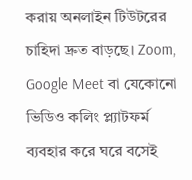করায় অনলাইন টিউটরের চাহিদা দ্রুত বাড়ছে। Zoom, Google Meet বা যেকোনো ভিডিও কলিং প্ল্যাটফর্ম ব্যবহার করে ঘরে বসেই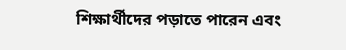শিক্ষার্থীদের পড়াতে পারেন এবং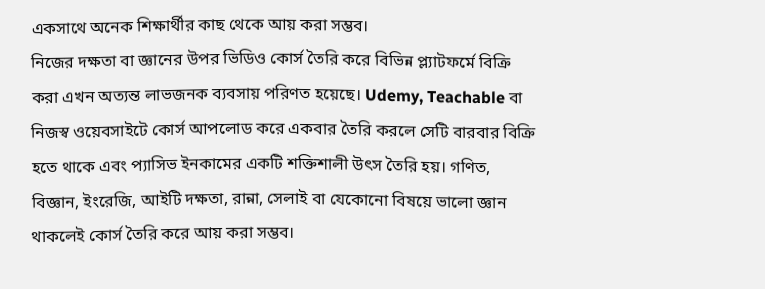একসাথে অনেক শিক্ষার্থীর কাছ থেকে আয় করা সম্ভব।
নিজের দক্ষতা বা জ্ঞানের উপর ভিডিও কোর্স তৈরি করে বিভিন্ন প্ল্যাটফর্মে বিক্রি করা এখন অত্যন্ত লাভজনক ব্যবসায় পরিণত হয়েছে। Udemy, Teachable বা নিজস্ব ওয়েবসাইটে কোর্স আপলোড করে একবার তৈরি করলে সেটি বারবার বিক্রি হতে থাকে এবং প্যাসিভ ইনকামের একটি শক্তিশালী উৎস তৈরি হয়। গণিত, বিজ্ঞান, ইংরেজি, আইটি দক্ষতা, রান্না, সেলাই বা যেকোনো বিষয়ে ভালো জ্ঞান থাকলেই কোর্স তৈরি করে আয় করা সম্ভব।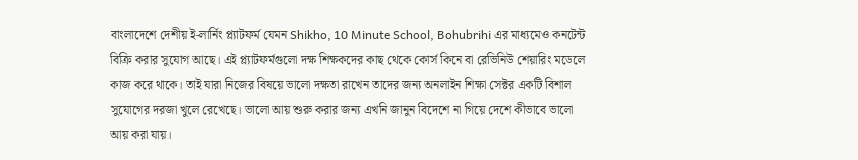বাংলাদেশে দেশীয় ই-লার্নিং প্ল্যাটফর্ম যেমন Shikho, 10 Minute School, Bohubrihi এর মাধ্যমেও কনটেন্ট বিক্রি করার সুযোগ আছে। এই প্ল্যাটফর্মগুলো দক্ষ শিক্ষকদের কাছ থেকে কোর্স কিনে বা রেভিনিউ শেয়ারিং মডেলে কাজ করে থাকে। তাই যারা নিজের বিষয়ে ভালো দক্ষতা রাখেন তাদের জন্য অনলাইন শিক্ষা সেক্টর একটি বিশাল সুযোগের দরজা খুলে রেখেছে। ভালো আয় শুরু করার জন্য এখনি জানুন বিদেশে না গিয়ে দেশে কীভাবে ভালো আয় করা যায়।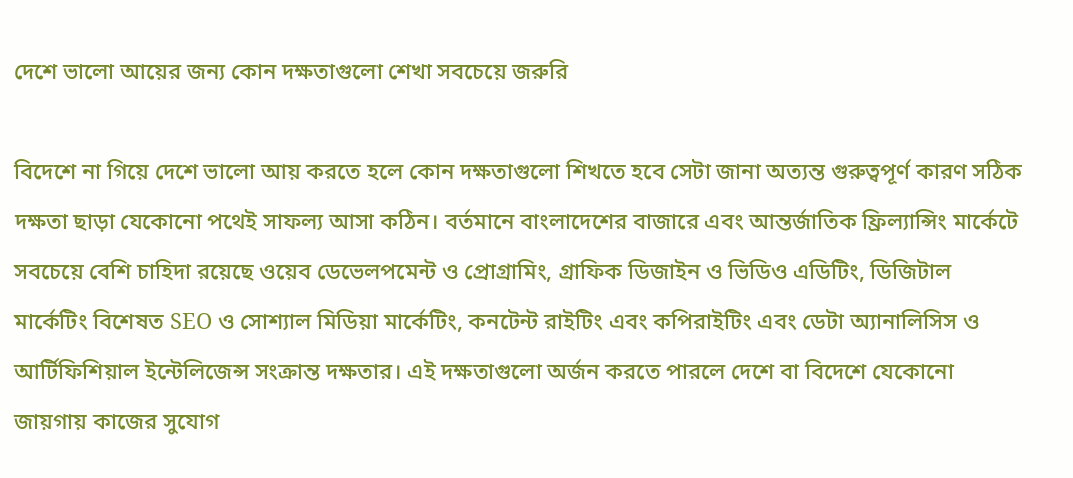দেশে ভালো আয়ের জন্য কোন দক্ষতাগুলো শেখা সবচেয়ে জরুরি

বিদেশে না গিয়ে দেশে ভালো আয় করতে হলে কোন দক্ষতাগুলো শিখতে হবে সেটা জানা অত্যন্ত গুরুত্বপূর্ণ কারণ সঠিক দক্ষতা ছাড়া যেকোনো পথেই সাফল্য আসা কঠিন। বর্তমানে বাংলাদেশের বাজারে এবং আন্তর্জাতিক ফ্রিল্যান্সিং মার্কেটে সবচেয়ে বেশি চাহিদা রয়েছে ওয়েব ডেভেলপমেন্ট ও প্রোগ্রামিং, গ্রাফিক ডিজাইন ও ভিডিও এডিটিং, ডিজিটাল মার্কেটিং বিশেষত SEO ও সোশ্যাল মিডিয়া মার্কেটিং, কনটেন্ট রাইটিং এবং কপিরাইটিং এবং ডেটা অ্যানালিসিস ও আর্টিফিশিয়াল ইন্টেলিজেন্স সংক্রান্ত দক্ষতার। এই দক্ষতাগুলো অর্জন করতে পারলে দেশে বা বিদেশে যেকোনো জায়গায় কাজের সুযোগ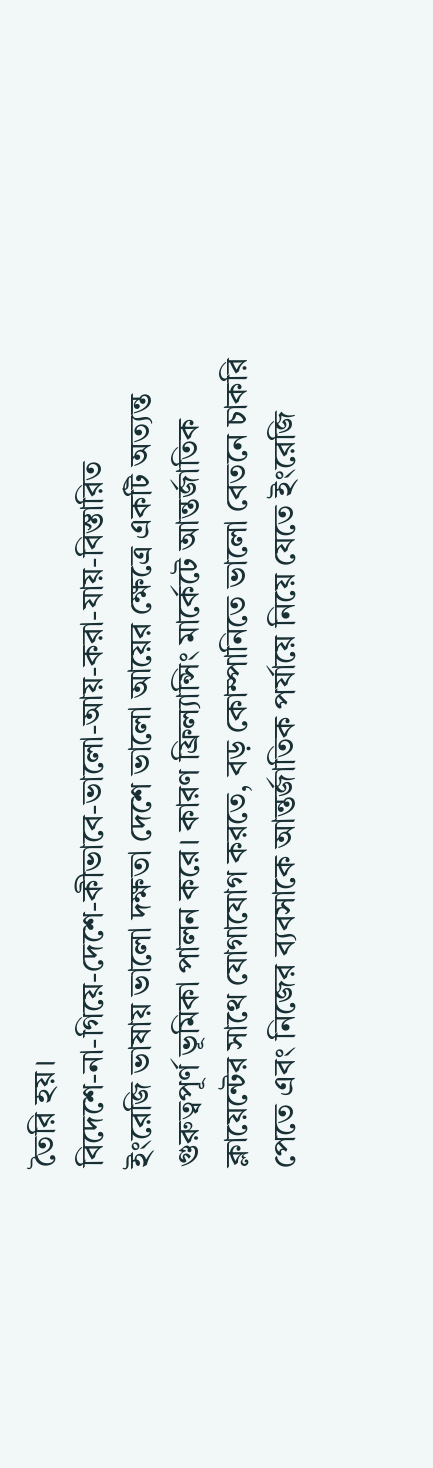তৈরি হয়।
বিদেশে-না-গিয়ে-দেশে-কীভাবে-ভালো-আয়-করা-যায়-বিস্তারিত
ইংরেজি ভাষায় ভালো দক্ষতা দেশে ভালো আয়ের ক্ষেত্রে একটি অত্যন্ত গুরুত্বপূর্ণ ভূমিকা পালন করে। কারণ ফ্রিল্যান্সিং মার্কেটে আন্তর্জাতিক ক্লায়েন্টের সাথে যোগাযোগ করতে, বড় কোম্পানিতে ভালো বেতনে চাকরি পেতে এবং নিজের ব্যবসাকে আন্তর্জাতিক পর্যায়ে নিয়ে যেতে ইংরেজি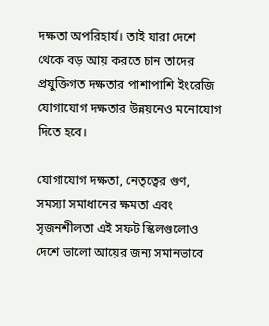দক্ষতা অপরিহার্য। তাই যারা দেশে থেকে বড় আয় করতে চান তাদের প্রযুক্তিগত দক্ষতার পাশাপাশি ইংরেজি যোগাযোগ দক্ষতার উন্নয়নেও মনোযোগ দিতে হবে।

যোগাযোগ দক্ষতা, নেতৃত্বের গুণ, সমস্যা সমাধানের ক্ষমতা এবং সৃজনশীলতা এই সফট স্কিলগুলোও দেশে ভালো আয়ের জন্য সমানভাবে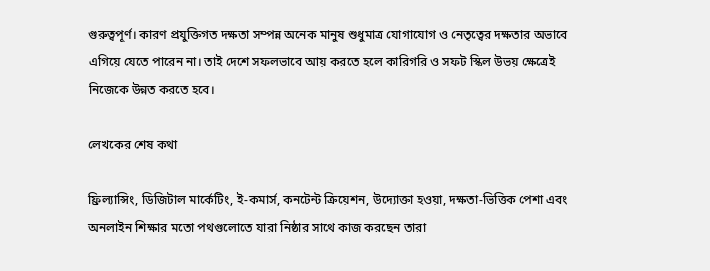গুরুত্বপূর্ণ। কারণ প্রযুক্তিগত দক্ষতা সম্পন্ন অনেক মানুষ শুধুমাত্র যোগাযোগ ও নেতৃত্বের দক্ষতার অভাবে এগিয়ে যেতে পারেন না। তাই দেশে সফলভাবে আয় করতে হলে কারিগরি ও সফট স্কিল উভয় ক্ষেত্রেই নিজেকে উন্নত করতে হবে।

লেখকের শেষ কথা

ফ্রিল্যান্সিং, ডিজিটাল মার্কেটিং, ই-কমার্স, কনটেন্ট ক্রিয়েশন, উদ্যোক্তা হওয়া, দক্ষতা-ভিত্তিক পেশা এবং অনলাইন শিক্ষার মতো পথগুলোতে যারা নিষ্ঠার সাথে কাজ করছেন তারা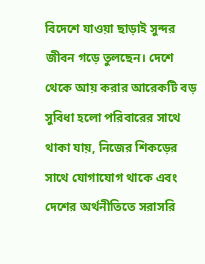বিদেশে যাওয়া ছাড়াই সুন্দর জীবন গড়ে তুলছেন। দেশে থেকে আয় করার আরেকটি বড় সুবিধা হলো পরিবারের সাথে থাকা যায়, নিজের শিকড়ের সাথে যোগাযোগ থাকে এবং দেশের অর্থনীতিতে সরাসরি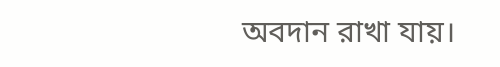অবদান রাখা যায়।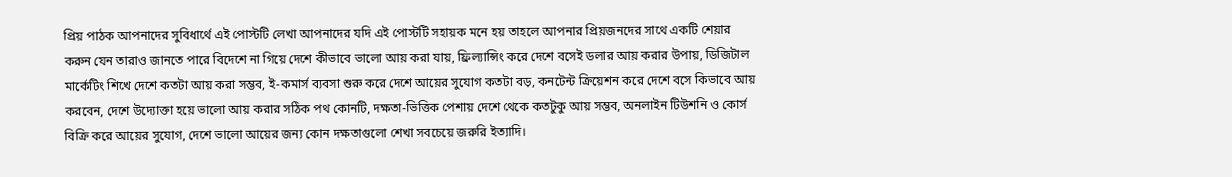প্রিয় পাঠক আপনাদের সুবিধার্থে এই পোস্টটি লেখা আপনাদের যদি এই পোস্টটি সহায়ক মনে হয় তাহলে আপনার প্রিয়জনদের সাথে একটি শেয়ার করুন যেন তারাও জানতে পারে বিদেশে না গিয়ে দেশে কীভাবে ভালো আয় করা যায়, ফ্রিল্যান্সিং করে দেশে বসেই ডলার আয় করার উপায়, ডিজিটাল মার্কেটিং শিখে দেশে কতটা আয় করা সম্ভব, ই-কমার্স ব্যবসা শুরু করে দেশে আয়ের সুযোগ কতটা বড়, কনটেন্ট ক্রিয়েশন করে দেশে বসে কিভাবে আয় করবেন, দেশে উদ্যোক্তা হয়ে ভালো আয় করার সঠিক পথ কোনটি, দক্ষতা-ভিত্তিক পেশায় দেশে থেকে কতটুকু আয় সম্ভব, অনলাইন টিউশনি ও কোর্স বিক্রি করে আয়ের সুযোগ, দেশে ভালো আয়ের জন্য কোন দক্ষতাগুলো শেখা সবচেয়ে জরুরি ইত্যাদি।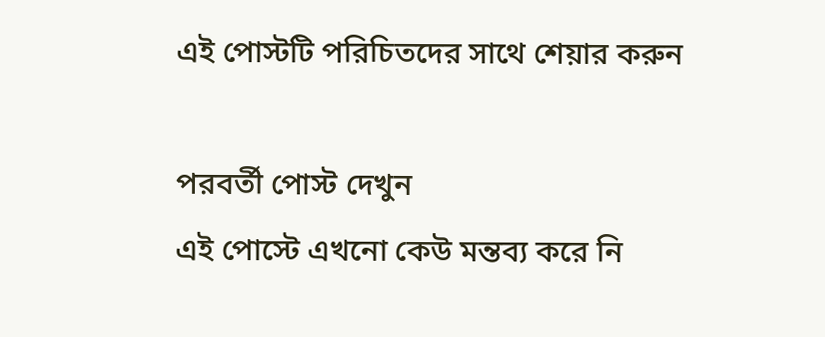এই পোস্টটি পরিচিতদের সাথে শেয়ার করুন

পরবর্তী পোস্ট দেখুন
এই পোস্টে এখনো কেউ মন্তব্য করে নি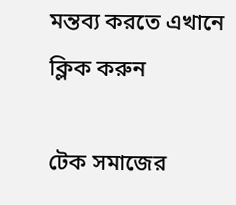মন্তব্য করতে এখানে ক্লিক করুন

টেক সমাজের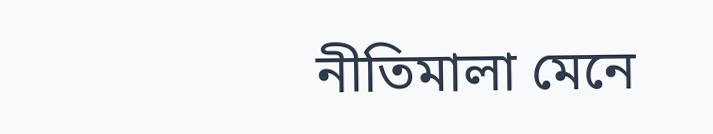নীতিমালা মেনে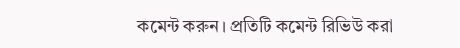কমেন্ট করুন। প্রতিটি কমেন্ট রিভিউ করা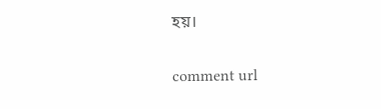হয়।

comment url